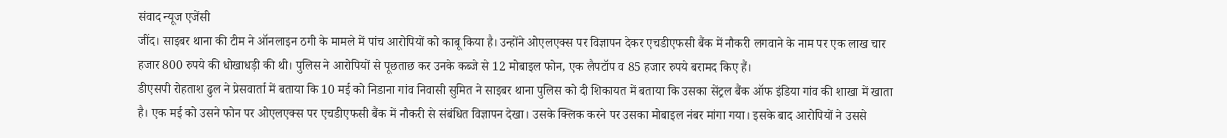संवाद न्यूज एजेंसी
जींद। साइबर थाना की टीम ने ऑनलाइन ठगी के मामले में पांच आरोपियों को काबू किया है। उन्होंने ओएलएक्स पर विज्ञापन देकर एचडीएफसी बैंक में नौकरी लगवाने के नाम पर एक लाख चार हजार 800 रुपये की धोखाधड़ी की थी। पुलिस ने आरोपियों से पूछताछ कर उनके कब्जे से 12 मोबाइल फोन, एक लैपटॉप व 85 हजार रुपये बरामद किए हैं।
डीएसपी रोहताश ढुल ने प्रेसवार्ता में बताया कि 10 मई को निडाना गांव निवासी सुमित ने साइबर थाना पुलिस को दी शिकायत में बताया कि उसका सेंट्रल बैंक ऑफ इंडिया गांव की शाखा में खाता है। एक मई को उसने फोन पर ओएलएक्स पर एचडीएफसी बैंक में नौकरी से संबंधित विज्ञापन देखा। उसके क्लिक करने पर उसका मोबाइल नंबर मांगा गया। इसके बाद आरोपियों ने उससे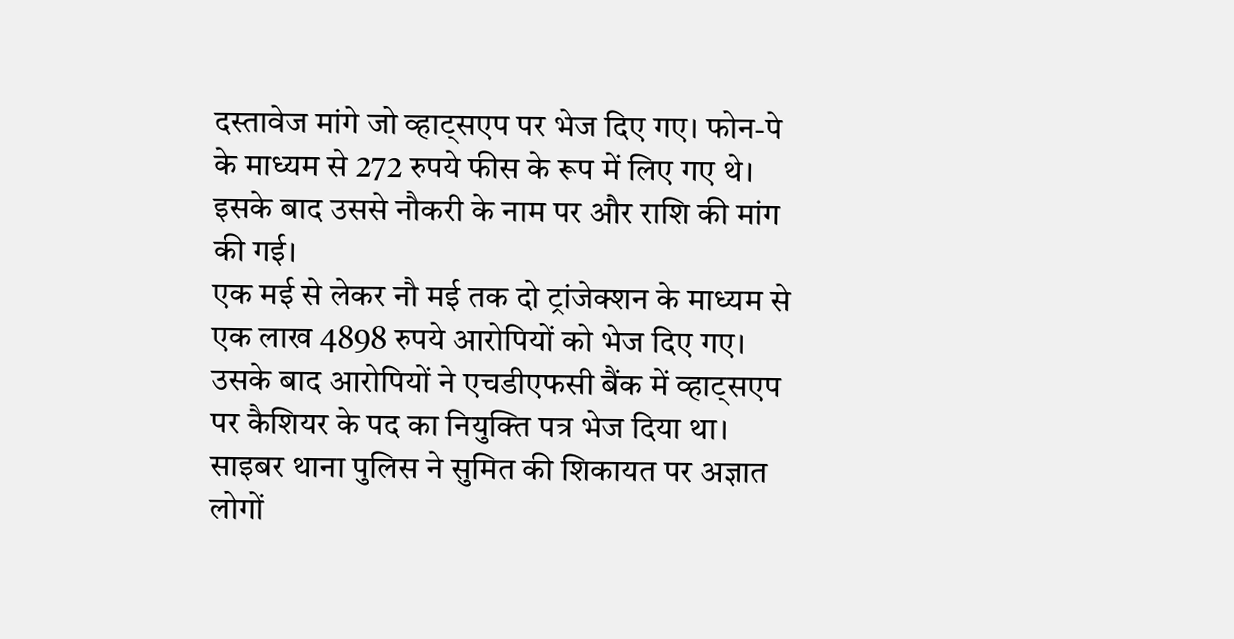दस्तावेज मांगे जो व्हाट्सएप पर भेज दिए गए। फोन-पे के माध्यम से 272 रुपये फीस के रूप में लिए गए थे। इसके बाद उससे नौकरी के नाम पर और राशि की मांग की गई।
एक मई से लेकर नौ मई तक दो ट्रांजेक्शन के माध्यम से एक लाख 4898 रुपये आरोपियों को भेज दिए गए। उसके बाद आरोपियों ने एचडीएफसी बैंक में व्हाट्सएप पर कैशियर के पद का नियुक्ति पत्र भेज दिया था। साइबर थाना पुलिस ने सुमित की शिकायत पर अज्ञात लोगों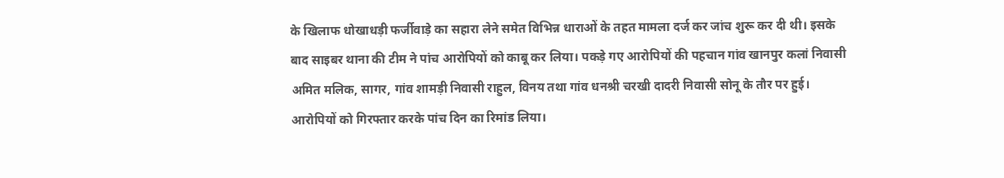के खिलाफ धोखाधड़ी फर्जीवाड़े का सहारा लेने समेत विभिन्न धाराओं के तहत मामला दर्ज कर जांच शुरू कर दी थी। इसके बाद साइबर थाना की टीम ने पांच आरोपियों को काबू कर लिया। पकड़े गए आरोपियों की पहचान गांव खानपुर कलां निवासी अमित मलिक, सागर, गांव शामड़ी निवासी राहुल, विनय तथा गांव धनश्री चरखी दादरी निवासी सोनू के तौर पर हुई। आरोपियों को गिरफ्तार करके पांच दिन का रिमांड लिया।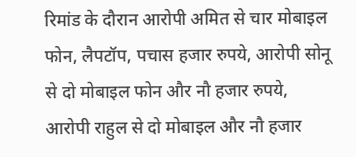रिमांड के दौरान आरोपी अमित से चार मोबाइल फोन, लैपटॉप, पचास हजार रुपये, आरोपी सोनू से दो मोबाइल फोन और नौ हजार रुपये, आरोपी राहुल से दो मोबाइल और नौ हजार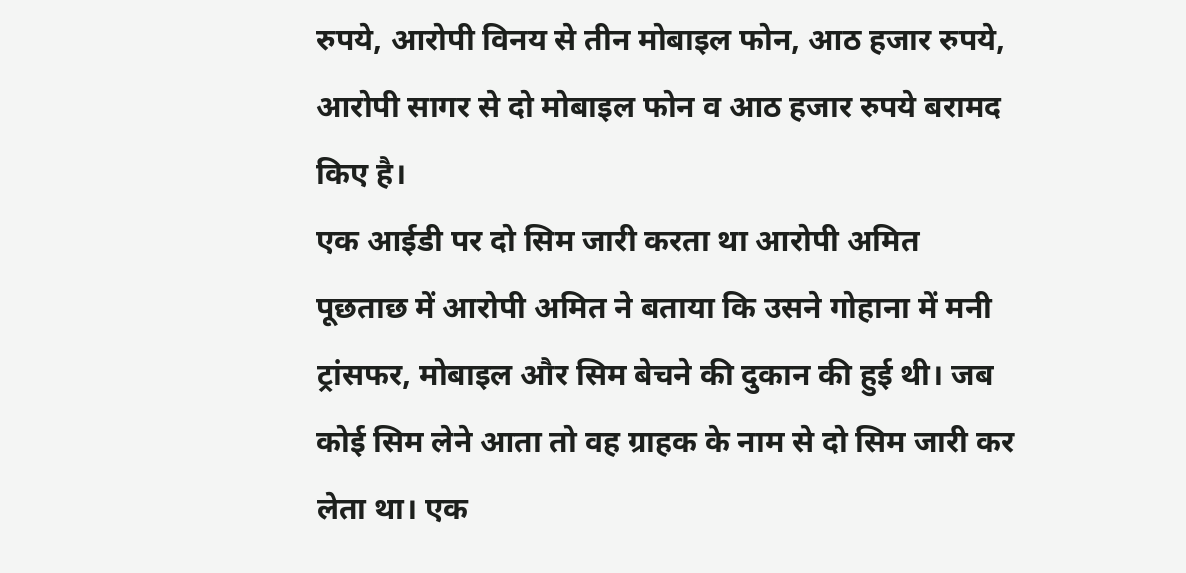रुपये, आरोपी विनय से तीन मोबाइल फोन, आठ हजार रुपये, आरोपी सागर से दो मोबाइल फोन व आठ हजार रुपये बरामद किए है।
एक आईडी पर दो सिम जारी करता था आरोपी अमित
पूछताछ में आरोपी अमित ने बताया कि उसने गोहाना में मनी ट्रांसफर, मोबाइल और सिम बेचने की दुकान की हुई थी। जब कोई सिम लेने आता तो वह ग्राहक के नाम से दो सिम जारी कर लेता था। एक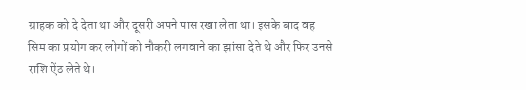ग्राहक को दे देता था और दूसरी अपने पास रखा लेता था। इसके बाद वह सिम का प्रयोग कर लोगों को नौकरी लगवाने का झांसा देते थे और फिर उनसे राशि ऐंठ लेते थे।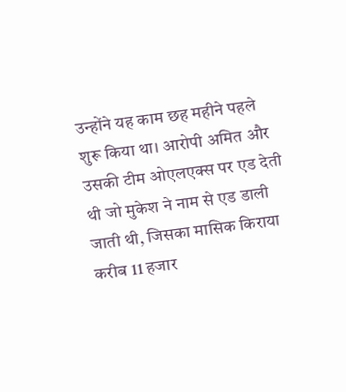उन्होंने यह काम छह महीने पहले शुरू किया था। आरोपी अमित और उसकी टीम ओएलएक्स पर एड देती थी जो मुकेश ने नाम से एड डाली जाती थी, जिसका मासिक किराया करीब 11 हजार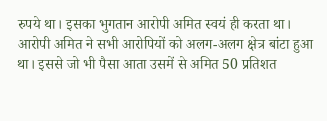रुपये था। इसका भुगतान आरोपी अमित स्वयं ही करता था।
आरोपी अमित ने सभी आरोपियों को अलग-अलग क्षेत्र बांटा हुआ था। इससे जो भी पैसा आता उसमें से अमित 50 प्रतिशत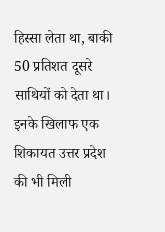हिस्सा लेता था, बाकी 50 प्रतिशत दूसरे साथियों को देता था। इनके खिलाफ एक शिकायत उत्तर प्रदेश की भी मिली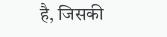है, जिसकी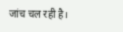जांच चल रही है।